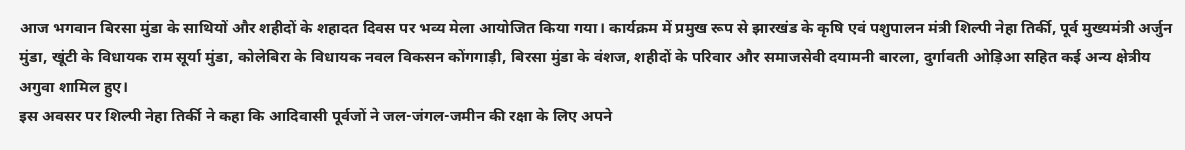आज भगवान बिरसा मुंडा के साथियों और शहीदों के शहादत दिवस पर भव्य मेला आयोजित किया गया। कार्यक्रम में प्रमुख रूप से झारखंड के कृषि एवं पशुपालन मंत्री शिल्पी नेहा तिर्की, पूर्व मुख्यमंत्री अर्जुन मुंडा, खूंटी के विधायक राम सूर्या मुंडा, कोलेबिरा के विधायक नवल विकसन कोंगगाड़ी, बिरसा मुंडा के वंशज, शहीदों के परिवार और समाजसेवी दयामनी बारला, दुर्गावती ओड़िआ सहित कई अन्य क्षेत्रीय अगुवा शामिल हुए।
इस अवसर पर शिल्पी नेहा तिर्की ने कहा कि आदिवासी पूर्वजों ने जल-जंगल-जमीन की रक्षा के लिए अपने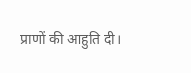प्राणों की आहुति दी।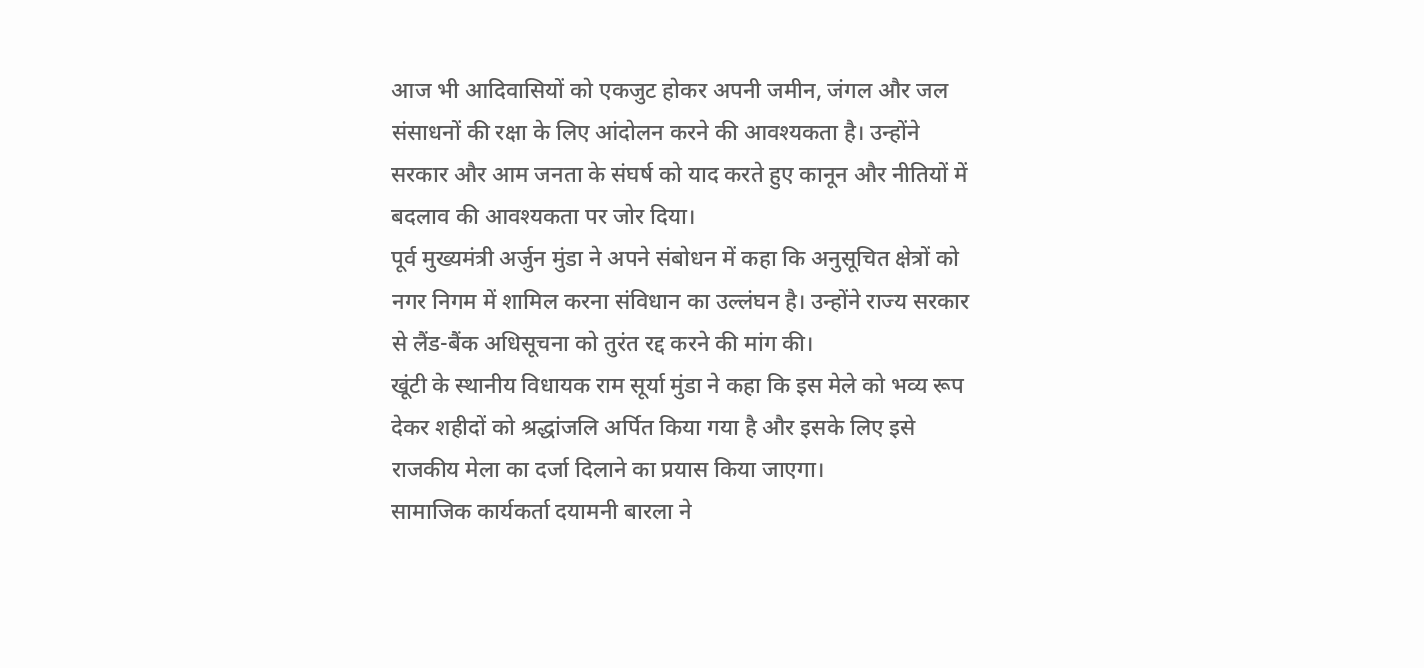आज भी आदिवासियों को एकजुट होकर अपनी जमीन, जंगल और जल संसाधनों की रक्षा के लिए आंदोलन करने की आवश्यकता है। उन्होंने सरकार और आम जनता के संघर्ष को याद करते हुए कानून और नीतियों में बदलाव की आवश्यकता पर जोर दिया।
पूर्व मुख्यमंत्री अर्जुन मुंडा ने अपने संबोधन में कहा कि अनुसूचित क्षेत्रों को नगर निगम में शामिल करना संविधान का उल्लंघन है। उन्होंने राज्य सरकार से लैंड-बैंक अधिसूचना को तुरंत रद्द करने की मांग की।
खूंटी के स्थानीय विधायक राम सूर्या मुंडा ने कहा कि इस मेले को भव्य रूप देकर शहीदों को श्रद्धांजलि अर्पित किया गया है और इसके लिए इसे राजकीय मेला का दर्जा दिलाने का प्रयास किया जाएगा।
सामाजिक कार्यकर्ता दयामनी बारला ने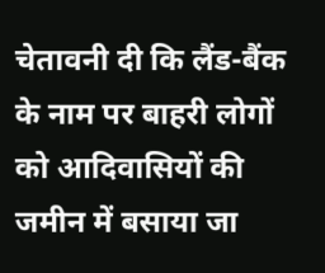चेतावनी दी कि लैंड-बैंक के नाम पर बाहरी लोगों को आदिवासियों की जमीन में बसाया जा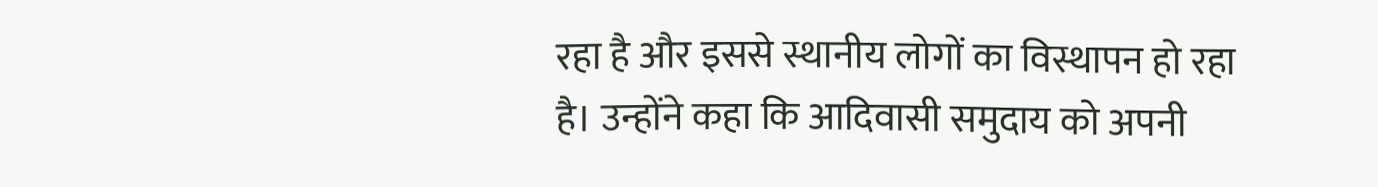रहा है और इससे स्थानीय लोगों का विस्थापन हो रहा है। उन्होंने कहा कि आदिवासी समुदाय को अपनी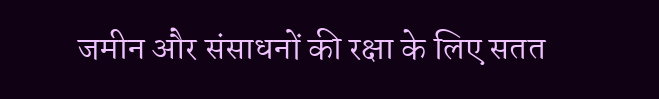जमीन और संसाधनों की रक्षा के लिए सतत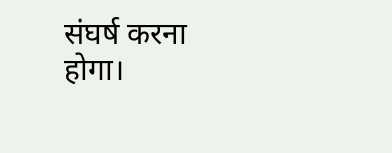संघर्ष करना होगा।